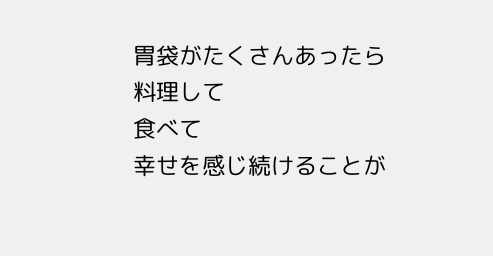胃袋がたくさんあったら
料理して
食べて
幸せを感じ続けることが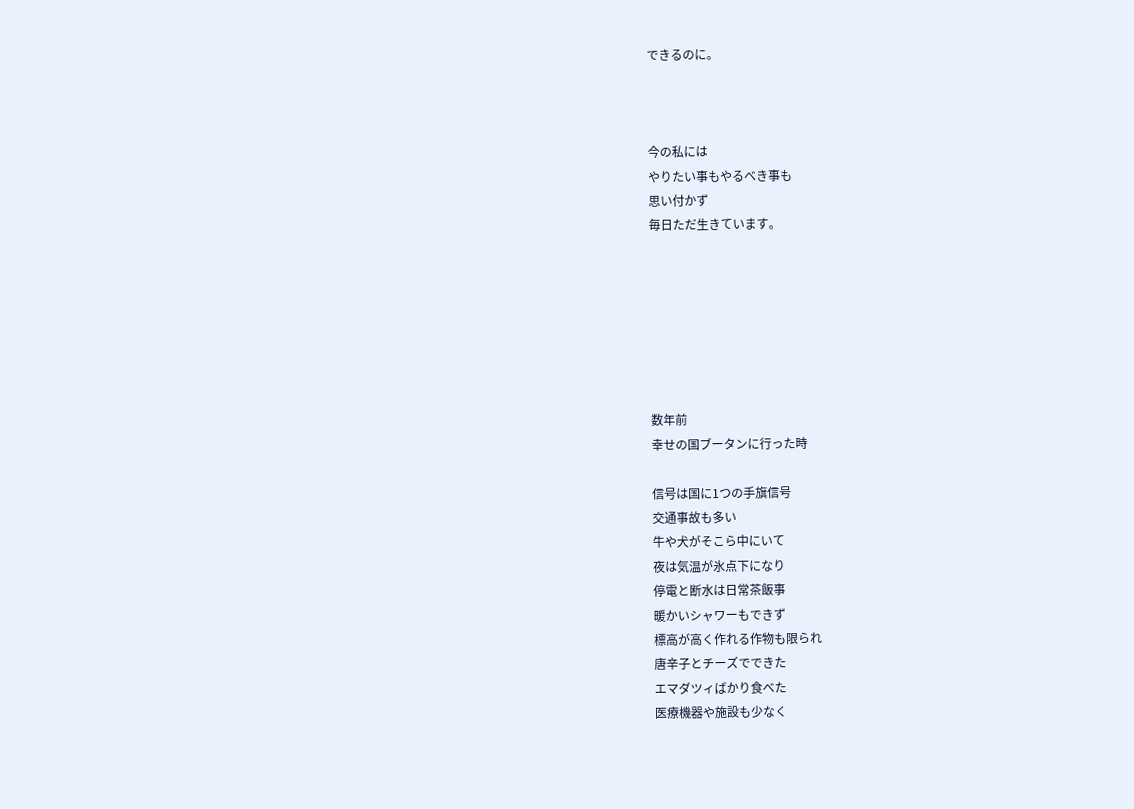できるのに。



今の私には
やりたい事もやるべき事も
思い付かず
毎日ただ生きています。







数年前
幸せの国ブータンに行った時

信号は国に1つの手旗信号
交通事故も多い
牛や犬がそこら中にいて
夜は気温が氷点下になり
停電と断水は日常茶飯事
暖かいシャワーもできず
標高が高く作れる作物も限られ
唐辛子とチーズでできた
エマダツィばかり食べた
医療機器や施設も少なく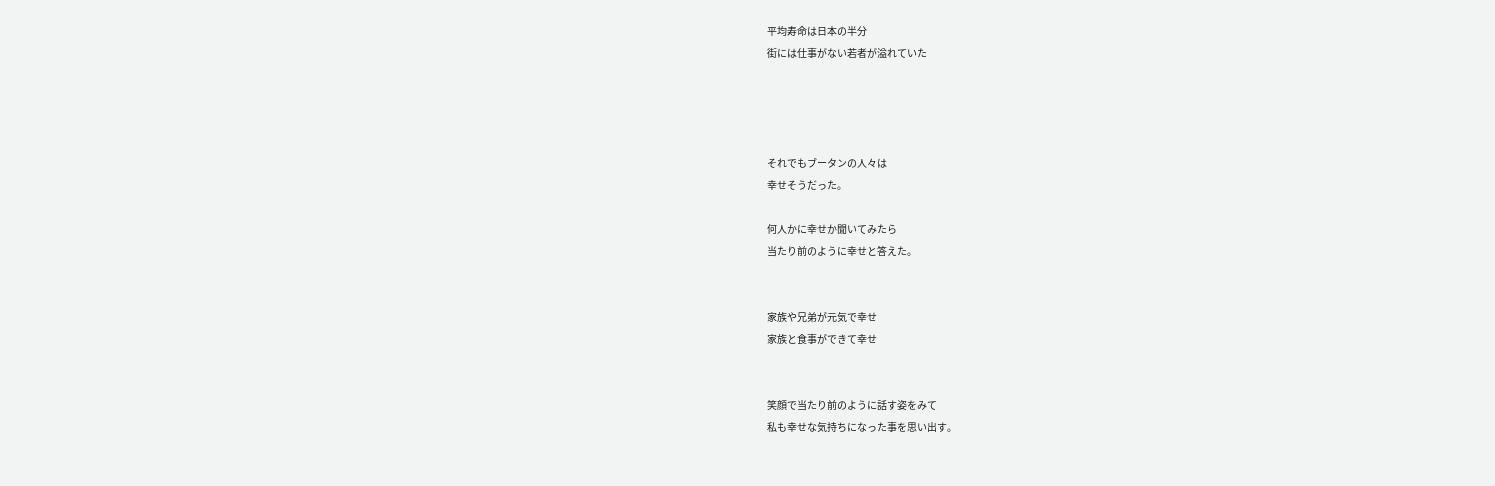平均寿命は日本の半分
街には仕事がない若者が溢れていた




それでもブータンの人々は
幸せそうだった。

何人かに幸せか聞いてみたら
当たり前のように幸せと答えた。


家族や兄弟が元気で幸せ
家族と食事ができて幸せ


笑顔で当たり前のように話す姿をみて
私も幸せな気持ちになった事を思い出す。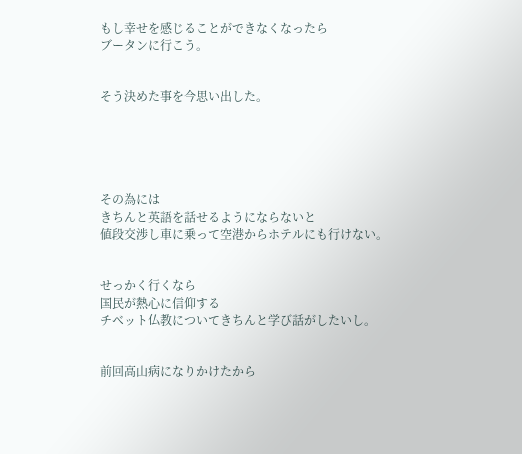もし幸せを感じることができなくなったら
ブータンに行こう。


そう決めた事を今思い出した。





その為には
きちんと英語を話せるようにならないと
値段交渉し車に乗って空港からホテルにも行けない。


せっかく行くなら
国民が熱心に信仰する
チベット仏教についてきちんと学び話がしたいし。


前回高山病になりかけたから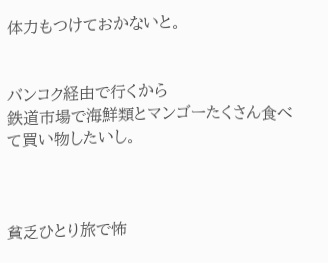体力もつけておかないと。


バンコク経由で行くから
鉄道市場で海鮮類とマンゴーたくさん食べて買い物したいし。



貧乏ひとり旅で怖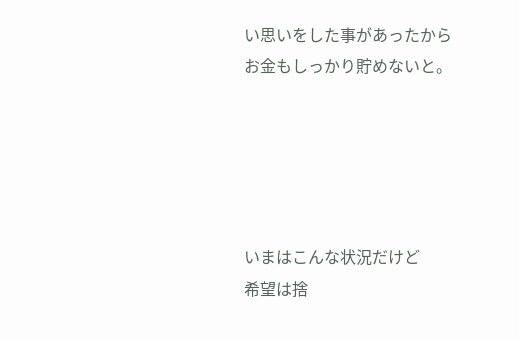い思いをした事があったから
お金もしっかり貯めないと。





いまはこんな状況だけど
希望は捨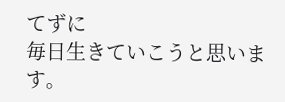てずに
毎日生きていこうと思います。